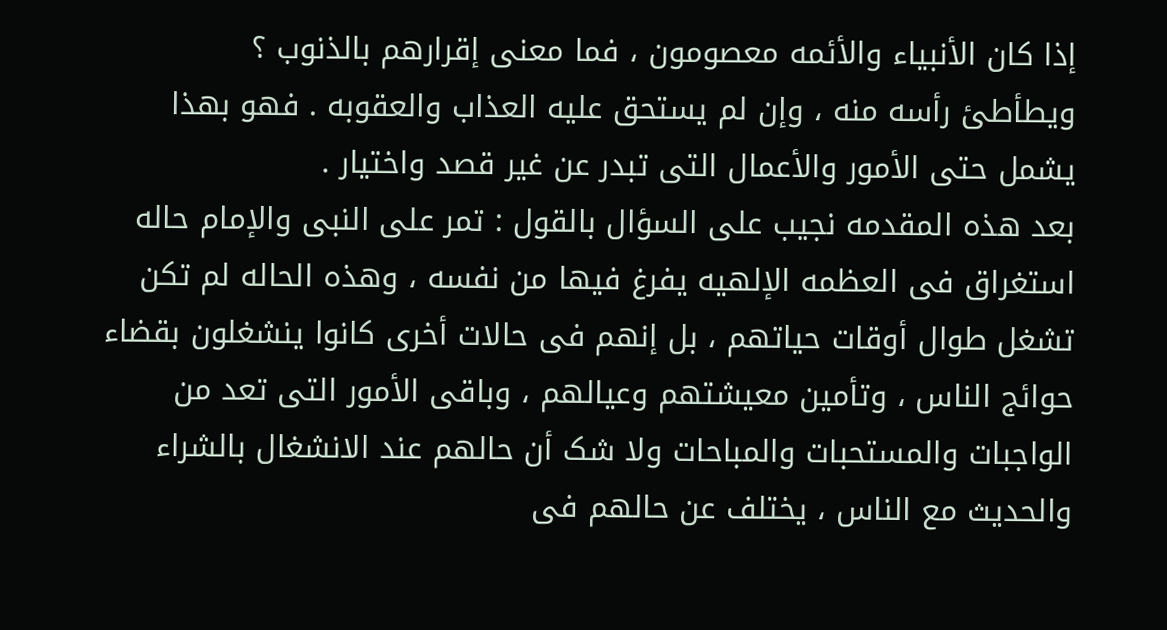إذا کان الأنبیاء والأئمه معصومون ، فما معنى إقرارهم بالذنوب ؟
ویطأطئ رأسه منه ، وإن لم یستحق علیه العذاب والعقوبه . فهو بهذا یشمل حتى الأمور والأعمال التی تبدر عن غیر قصد واختیار .
بعد هذه المقدمه نجیب على السؤال بالقول : تمر على النبی والإمام حاله استغراق فی العظمه الإلهیه یفرغ فیها من نفسه ، وهذه الحاله لم تکن تشغل طوال أوقات حیاتهم ، بل إنهم فی حالات أخرى کانوا ینشغلون بقضاء حوائج الناس ، وتأمین معیشتهم وعیالهم ، وباقی الأمور التی تعد من الواجبات والمستحبات والمباحات ولا شک أن حالهم عند الانشغال بالشراء والحدیث مع الناس ، یختلف عن حالهم فی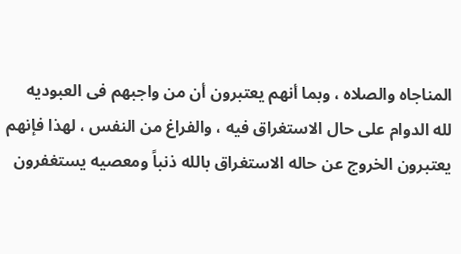المناجاه والصلاه ، وبما أنهم یعتبرون أن من واجبهم فی العبودیه لله الدوام على حال الاستغراق فیه ، والفراغ من النفس ، لهذا فإنهم یعتبرون الخروج عن حاله الاستغراق بالله ذنباً ومعصیه یستغفرون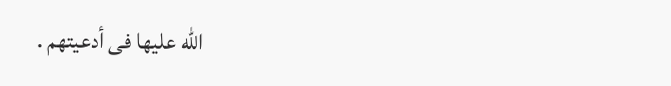الله علیها فی أدعیتهم .